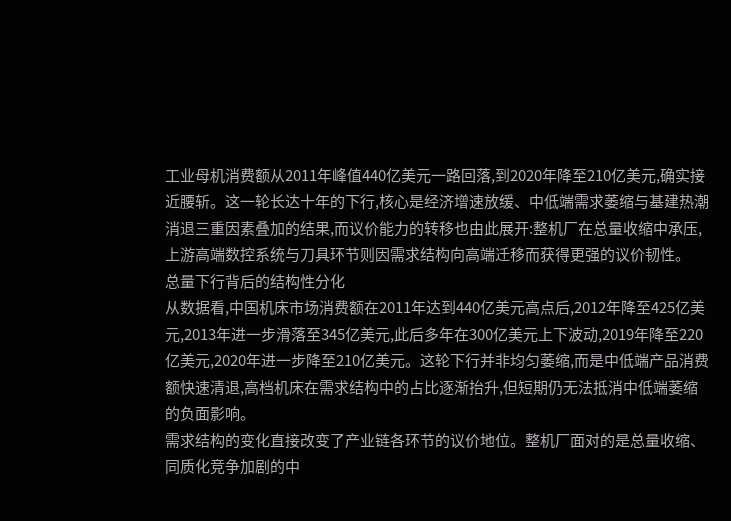工业母机消费额从2011年峰值440亿美元一路回落,到2020年降至210亿美元,确实接近腰斩。这一轮长达十年的下行,核心是经济增速放缓、中低端需求萎缩与基建热潮消退三重因素叠加的结果,而议价能力的转移也由此展开:整机厂在总量收缩中承压,上游高端数控系统与刀具环节则因需求结构向高端迁移而获得更强的议价韧性。
总量下行背后的结构性分化
从数据看,中国机床市场消费额在2011年达到440亿美元高点后,2012年降至425亿美元,2013年进一步滑落至345亿美元,此后多年在300亿美元上下波动,2019年降至220亿美元,2020年进一步降至210亿美元。这轮下行并非均匀萎缩,而是中低端产品消费额快速清退,高档机床在需求结构中的占比逐渐抬升,但短期仍无法抵消中低端萎缩的负面影响。
需求结构的变化直接改变了产业链各环节的议价地位。整机厂面对的是总量收缩、同质化竞争加剧的中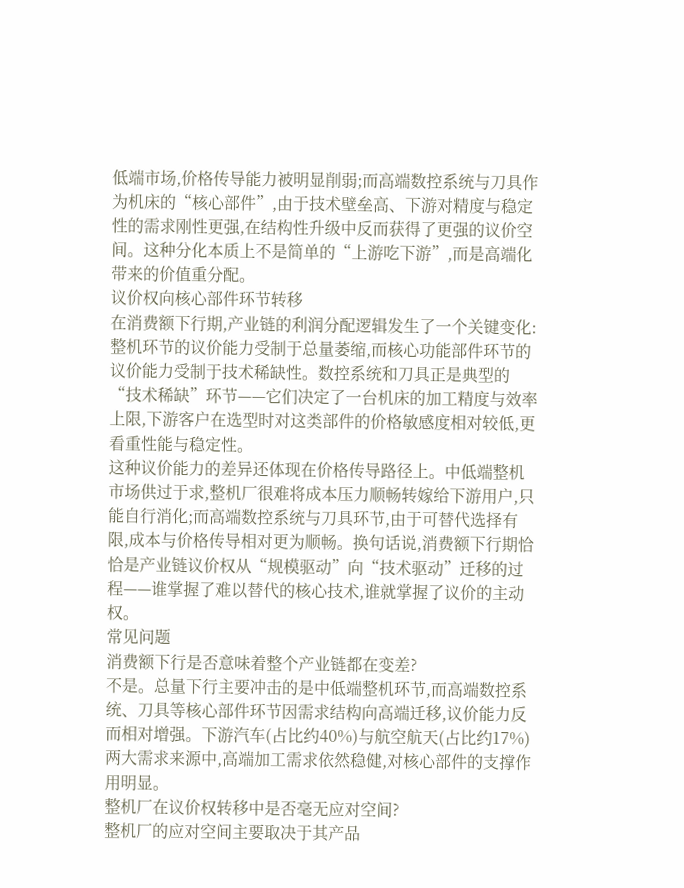低端市场,价格传导能力被明显削弱;而高端数控系统与刀具作为机床的“核心部件”,由于技术壁垒高、下游对精度与稳定性的需求刚性更强,在结构性升级中反而获得了更强的议价空间。这种分化本质上不是简单的“上游吃下游”,而是高端化带来的价值重分配。
议价权向核心部件环节转移
在消费额下行期,产业链的利润分配逻辑发生了一个关键变化:整机环节的议价能力受制于总量萎缩,而核心功能部件环节的议价能力受制于技术稀缺性。数控系统和刀具正是典型的“技术稀缺”环节——它们决定了一台机床的加工精度与效率上限,下游客户在选型时对这类部件的价格敏感度相对较低,更看重性能与稳定性。
这种议价能力的差异还体现在价格传导路径上。中低端整机市场供过于求,整机厂很难将成本压力顺畅转嫁给下游用户,只能自行消化;而高端数控系统与刀具环节,由于可替代选择有限,成本与价格传导相对更为顺畅。换句话说,消费额下行期恰恰是产业链议价权从“规模驱动”向“技术驱动”迁移的过程——谁掌握了难以替代的核心技术,谁就掌握了议价的主动权。
常见问题
消费额下行是否意味着整个产业链都在变差?
不是。总量下行主要冲击的是中低端整机环节,而高端数控系统、刀具等核心部件环节因需求结构向高端迁移,议价能力反而相对增强。下游汽车(占比约40%)与航空航天(占比约17%)两大需求来源中,高端加工需求依然稳健,对核心部件的支撑作用明显。
整机厂在议价权转移中是否毫无应对空间?
整机厂的应对空间主要取决于其产品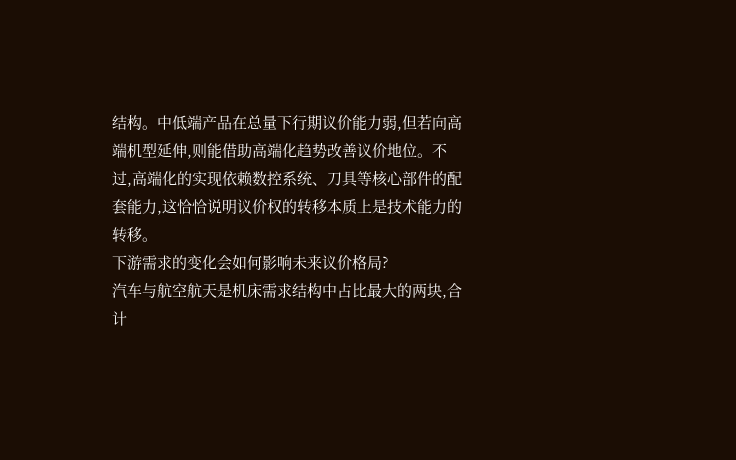结构。中低端产品在总量下行期议价能力弱,但若向高端机型延伸,则能借助高端化趋势改善议价地位。不过,高端化的实现依赖数控系统、刀具等核心部件的配套能力,这恰恰说明议价权的转移本质上是技术能力的转移。
下游需求的变化会如何影响未来议价格局?
汽车与航空航天是机床需求结构中占比最大的两块,合计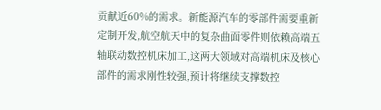贡献近60%的需求。新能源汽车的零部件需要重新定制开发,航空航天中的复杂曲面零件则依赖高端五轴联动数控机床加工,这两大领域对高端机床及核心部件的需求刚性较强,预计将继续支撑数控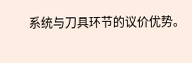系统与刀具环节的议价优势。